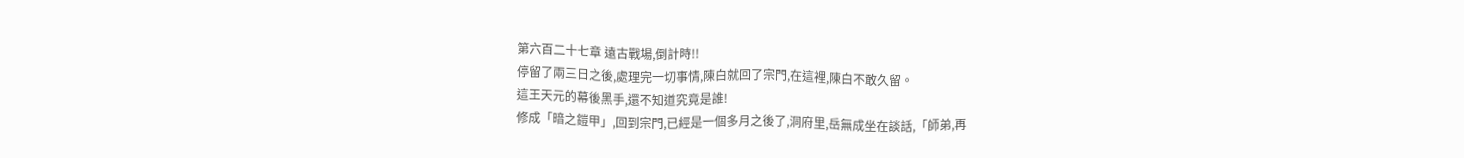第六百二十七章 遠古戰場,倒計時!!
停留了兩三日之後,處理完一切事情,陳白就回了宗門,在這裡,陳白不敢久留。
這王天元的幕後黑手,還不知道究竟是誰!
修成「暗之鎧甲」,回到宗門,已經是一個多月之後了,洞府里,岳無成坐在談話,「師弟,再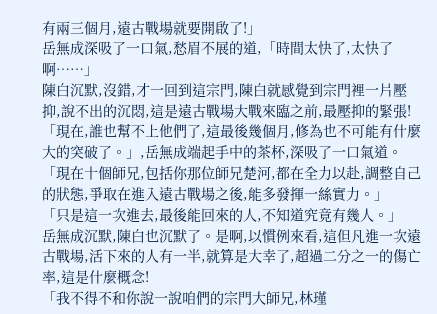有兩三個月,遠古戰場就要開啟了!」
岳無成深吸了一口氣,愁眉不展的道,「時間太快了,太快了啊……」
陳白沉默,沒錯,才一回到這宗門,陳白就感覺到宗門裡一片壓抑,說不出的沉悶,這是遠古戰場大戰來臨之前,最壓抑的緊張!
「現在,誰也幫不上他們了,這最後幾個月,修為也不可能有什麼大的突破了。」,岳無成端起手中的茶杯,深吸了一口氣道。
「現在十個師兄,包括你那位師兄楚河,都在全力以赴,調整自己的狀態,爭取在進入遠古戰場之後,能多發揮一絲實力。」
「只是這一次進去,最後能回來的人,不知道究竟有幾人。」
岳無成沉默,陳白也沉默了。是啊,以慣例來看,這但凡進一次遠古戰場,活下來的人有一半,就算是大幸了,超過二分之一的傷亡率,這是什麼概念!
「我不得不和你說一說咱們的宗門大師兄,林瑾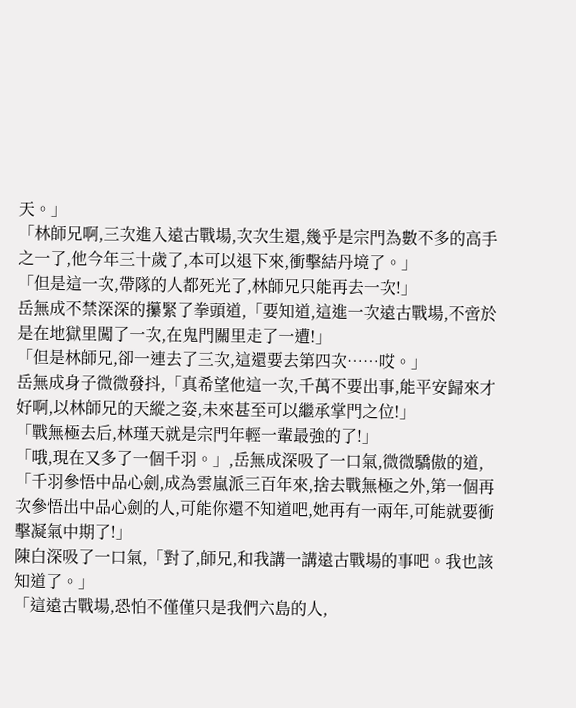天。」
「林師兄啊,三次進入遠古戰場,次次生還,幾乎是宗門為數不多的高手之一了,他今年三十歲了,本可以退下來,衝擊結丹境了。」
「但是這一次,帶隊的人都死光了,林師兄只能再去一次!」
岳無成不禁深深的攥緊了拳頭道,「要知道,這進一次遠古戰場,不啻於是在地獄里闖了一次,在鬼門關里走了一遭!」
「但是林師兄,卻一連去了三次,這還要去第四次……哎。」
岳無成身子微微發抖,「真希望他這一次,千萬不要出事,能平安歸來才好啊,以林師兄的天縱之姿,未來甚至可以繼承掌門之位!」
「戰無極去后,林瑾天就是宗門年輕一輩最強的了!」
「哦,現在又多了一個千羽。」,岳無成深吸了一口氣,微微驕傲的道,「千羽參悟中品心劍,成為雲嵐派三百年來,捨去戰無極之外,第一個再次參悟出中品心劍的人,可能你還不知道吧,她再有一兩年,可能就要衝擊凝氣中期了!」
陳白深吸了一口氣,「對了,師兄,和我講一講遠古戰場的事吧。我也該知道了。」
「這遠古戰場,恐怕不僅僅只是我們六島的人,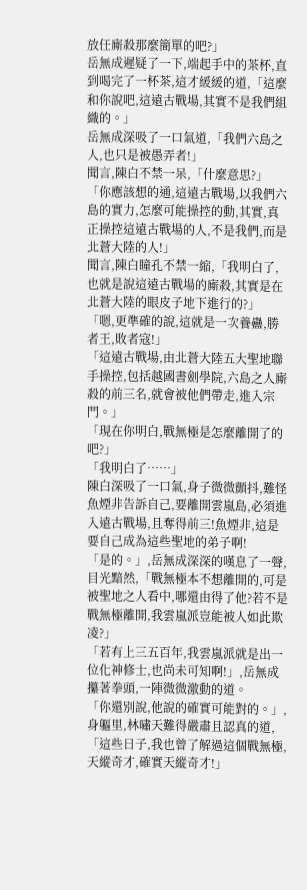放任廝殺那麼簡單的吧?」
岳無成遲疑了一下,端起手中的茶杯,直到喝完了一杯茶,這才緩緩的道,「這麼和你說吧,這遠古戰場,其實不是我們組織的。」
岳無成深吸了一口氣道,「我們六島之人,也只是被愚弄者!」
聞言,陳白不禁一呆,「什麼意思?」
「你應該想的通,這遠古戰場,以我們六島的實力,怎麼可能操控的動,其實,真正操控這遠古戰場的人,不是我們,而是北蒼大陸的人!」
聞言,陳白瞳孔不禁一縮,「我明白了,也就是說這遠古戰場的廝殺,其實是在北蒼大陸的眼皮子地下進行的?」
「嗯,更準確的說,這就是一次養蠱,勝者王,敗者寇!」
「這遠古戰場,由北蒼大陸五大聖地聯手操控,包括越國書劍學院,六島之人廝殺的前三名,就會被他們帶走,進入宗門。」
「現在你明白,戰無極是怎麼離開了的吧?」
「我明白了……」
陳白深吸了一口氣,身子微微顫抖,難怪魚煙非告訴自己,要離開雲嵐島,必須進入遠古戰場,且奪得前三!魚煙非,這是要自己成為這些聖地的弟子啊!
「是的。」,岳無成深深的嘆息了一聲,目光黯然,「戰無極本不想離開的,可是被聖地之人看中,哪還由得了他?若不是戰無極離開,我雲嵐派豈能被人如此欺凌?」
「若有上三五百年,我雲嵐派就是出一位化神修士,也尚未可知啊!」,岳無成攥著拳頭,一陣微微激動的道。
「你還別說,他說的確實可能對的。」,身軀里,林嘯天難得嚴肅且認真的道,「這些日子,我也曾了解過這個戰無極,天縱奇才,確實天縱奇才!」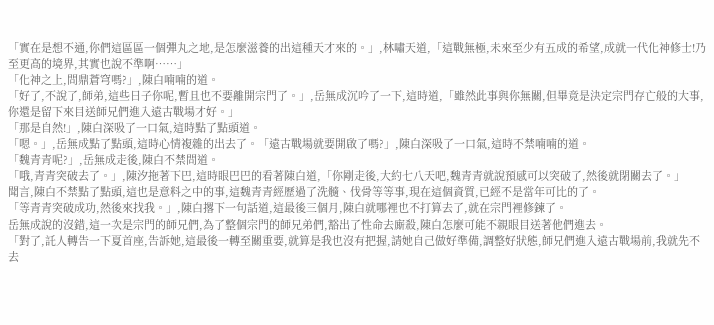「實在是想不通,你們這區區一個彈丸之地,是怎麼滋養的出這種天才來的。」,林嘯天道,「這戰無極,未來至少有五成的希望,成就一代化神修士!乃至更高的境界,其實也說不準啊……」
「化神之上,問鼎蒼穹嗎?」,陳白喃喃的道。
「好了,不說了,師弟,這些日子你呢,暫且也不要離開宗門了。」,岳無成沉吟了一下,這時道,「雖然此事與你無關,但畢竟是決定宗門存亡般的大事,你還是留下來目送師兄們進入遠古戰場才好。」
「那是自然!」,陳白深吸了一口氣,這時點了點頭道。
「嗯。」,岳無成點了點頭,這時心情複雜的出去了。「遠古戰場就要開啟了嗎?」,陳白深吸了一口氣,這時不禁喃喃的道。
「魏青青呢?」,岳無成走後,陳白不禁問道。
「哦,青青突破去了。」,陳汐拖著下巴,這時眼巴巴的看著陳白道,「你剛走後,大約七八天吧,魏青青就說預感可以突破了,然後就閉關去了。」
聞言,陳白不禁點了點頭,這也是意料之中的事,這魏青青經歷過了洗髓、伐骨等等事,現在這個資質,已經不是當年可比的了。
「等青青突破成功,然後來找我。」,陳白撂下一句話道,這最後三個月,陳白就哪裡也不打算去了,就在宗門裡修鍊了。
岳無成說的沒錯,這一次是宗門的師兄們,為了整個宗門的師兄弟們,豁出了性命去廝殺,陳白怎麼可能不親眼目送著他們進去。
「對了,託人轉告一下夏首座,告訴她,這最後一轉至關重要,就算是我也沒有把握,請她自己做好準備,調整好狀態,師兄們進入遠古戰場前,我就先不去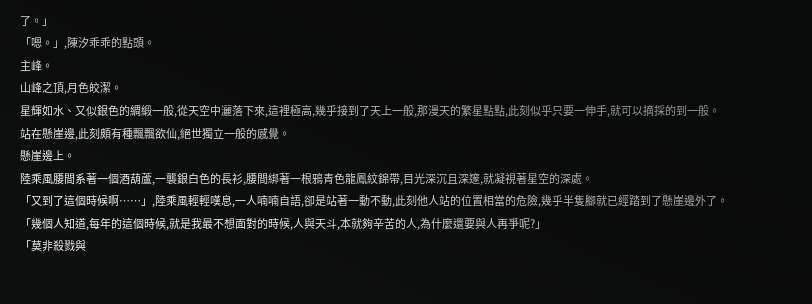了。」
「嗯。」,陳汐乖乖的點頭。
主峰。
山峰之頂,月色皎潔。
星輝如水、又似銀色的綢緞一般,從天空中灑落下來,這裡極高,幾乎接到了天上一般,那漫天的繁星點點,此刻似乎只要一伸手,就可以摘採的到一般。
站在懸崖邊,此刻頗有種飄飄欲仙,絕世獨立一般的感覺。
懸崖邊上。
陸乘風腰間系著一個酒葫蘆,一襲銀白色的長衫,腰間綁著一根鴉青色龍鳳紋錦帶,目光深沉且深邃,就凝視著星空的深處。
「又到了這個時候啊……」,陸乘風輕輕嘆息,一人喃喃自語,卻是站著一動不動,此刻他人站的位置相當的危險,幾乎半隻腳就已經踏到了懸崖邊外了。
「幾個人知道,每年的這個時候,就是我最不想面對的時候,人與天斗,本就夠辛苦的人,為什麼還要與人再爭呢?」
「莫非殺戮與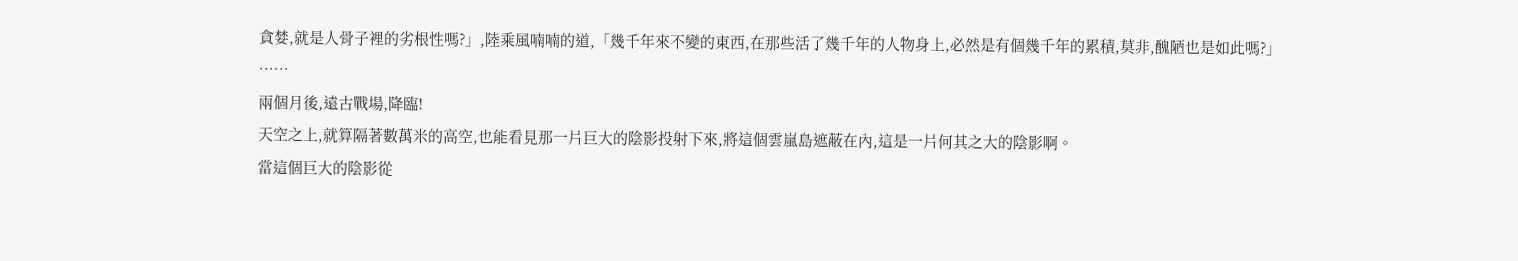貪婪,就是人骨子裡的劣根性嗎?」,陸乘風喃喃的道,「幾千年來不變的東西,在那些活了幾千年的人物身上,必然是有個幾千年的累積,莫非,醜陋也是如此嗎?」
……
兩個月後,遠古戰場,降臨!
天空之上,就算隔著數萬米的高空,也能看見那一片巨大的陰影投射下來,將這個雲嵐島遮蔽在內,這是一片何其之大的陰影啊。
當這個巨大的陰影從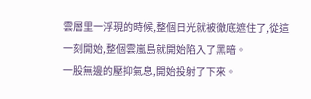雲層里一浮現的時候,整個日光就被徹底遮住了,從這一刻開始,整個雲嵐島就開始陷入了黑暗。
一股無邊的壓抑氣息,開始投射了下來。